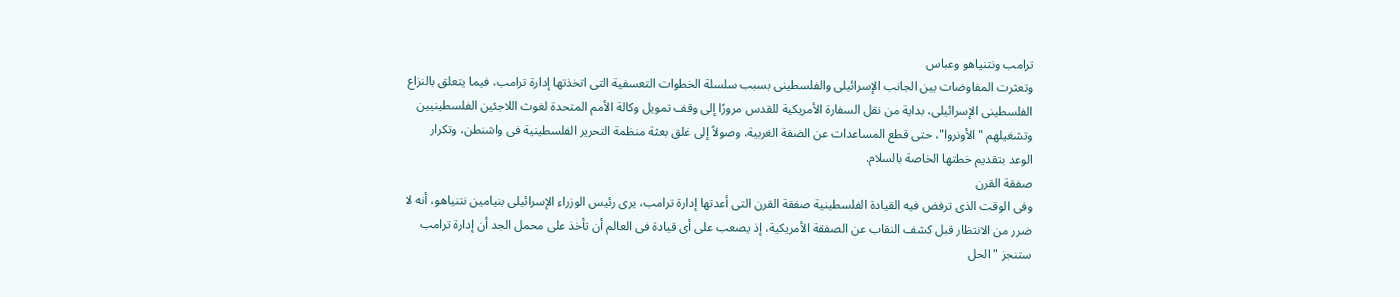ترامب ونتنياهو وعباس
وتعثرت المفاوضات بين الجانب الإسرائيلى والفلسطينى بسبب سلسلة الخطوات التعسفية التى اتخذتها إدارة ترامب، فيما يتعلق بالنزاع الفلسطينى الإسرائيلى، بداية من نقل السفارة الأمريكية للقدس مرورًا إلى وقف تمويل وكالة الأمم المتحدة لغوث اللاجئين الفلسطينيين وتشغيلهم "الأونروا"، حتى قطع المساعدات عن الضفة الغربية، وصولاً إلى غلق بعثة منظمة التحرير الفلسطينية فى واشنطن، وتكرار الوعد بتقديم خطتها الخاصة بالسلام.
صفقة القرن
وفى الوقت الذى ترفض فيه القيادة الفلسطينية صفقة القرن التى أعدتها إدارة ترامب، يرى رئيس الوزراء الإسرائيلى بنيامين نتنياهو، أنه لا ضرر من الانتظار قبل كشف النقاب عن الصفقة الأمريكية، إذ يصعب على أى قيادة فى العالم أن تأخذ على محمل الجد أن إدارة ترامب ستنجز "الحل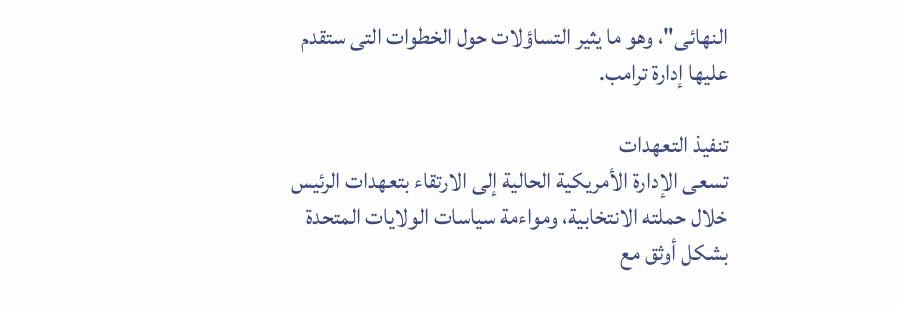النهائى"، وهو ما يثير التساؤلات حول الخطوات التى ستقدم عليها إدارة ترامب.

تنفيذ التعهدات
تسعى الإدارة الأمريكية الحالية إلى الارتقاء بتعهدات الرئيس خلال حملته الانتخابية، ومواءمة سياسات الولايات المتحدة بشكل أوثق مع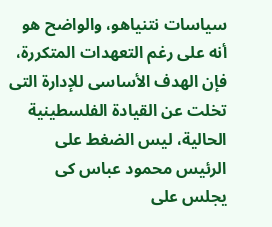سياسات نتنياهو، والواضح هو أنه على رغم التعهدات المتكررة، فإن الهدف الأساسى للإدارة التى تخلت عن القيادة الفلسطينية الحالية، ليس الضغط على الرئيس محمود عباس كى يجلس على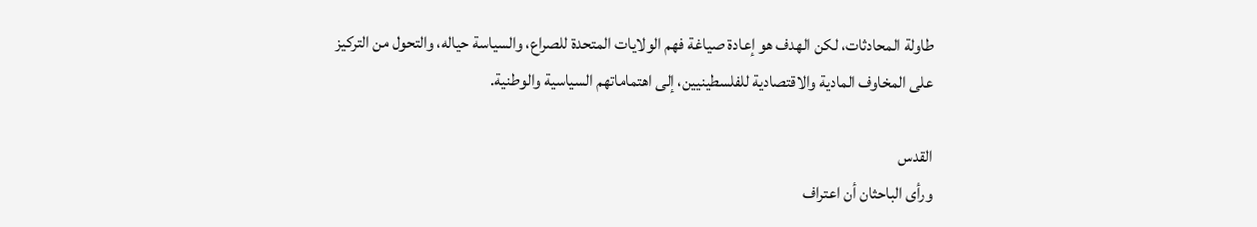طاولة المحادثات، لكن الهدف هو إعادة صياغة فهم الولايات المتحدة للصراع، والسياسة حياله، والتحول من التركيز على المخاوف المادية والاقتصادية للفلسطينيين، إلى اهتماماتهم السياسية والوطنية.

القدس
ورأى الباحثان أن اعتراف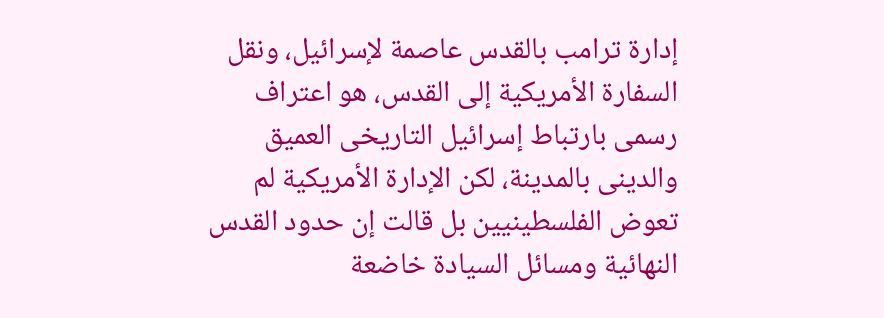إدارة ترامب بالقدس عاصمة لإسرائيل، ونقل السفارة الأمريكية إلى القدس، هو اعتراف رسمى بارتباط إسرائيل التاريخى العميق والدينى بالمدينة، لكن الإدارة الأمريكية لم تعوض الفلسطينيين بل قالت إن حدود القدس النهائية ومسائل السيادة خاضعة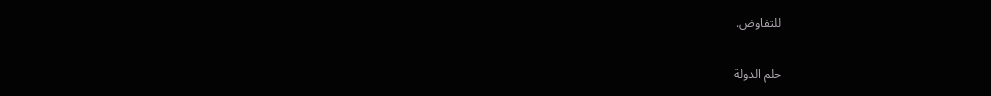للتفاوض.

حلم الدولة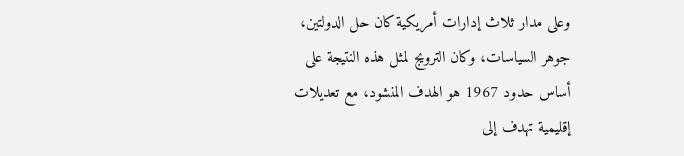وعلى مدار ثلاث إدارات أمريكية كان حل الدولتين، جوهر السياسات، وكان الترويج لمثل هذه النتيجة على أساس حدود 1967 هو الهدف المنشود، مع تعديلات إقليمية تهدف إلى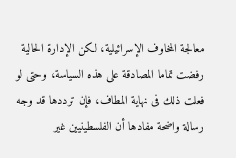معالجة المخاوف الإسرائيلية، لكن الإدارة الحالية رفضت تماما المصادقة على هذه السياسة، وحتى لو فعلت ذلك فى نهاية المطاف، فإن ترددها قد وجه رسالة واضحة مفادها أن الفلسطينيين غير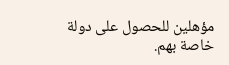مؤهلين للحصول على دولة خاصة بهم.